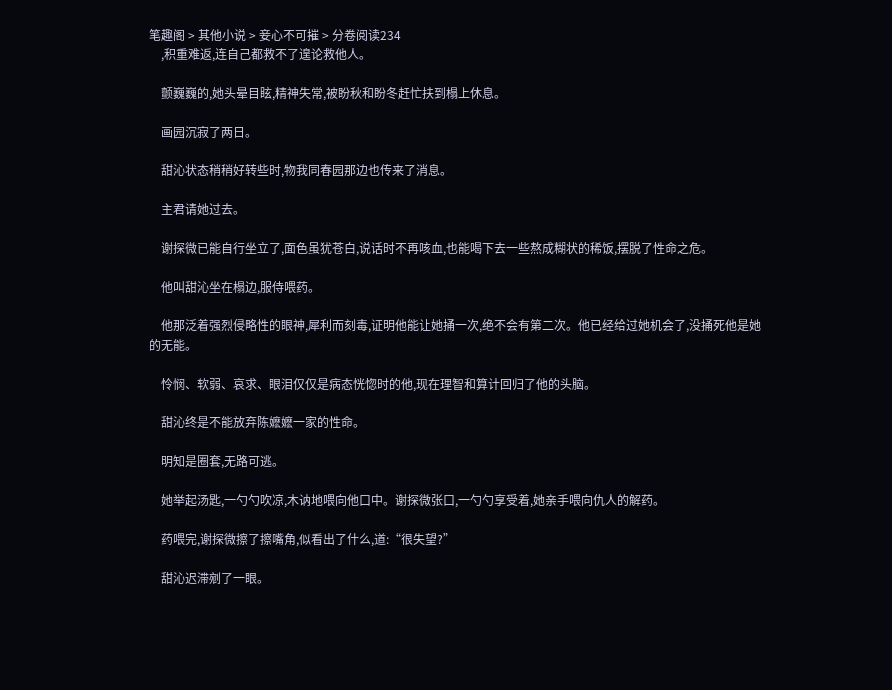笔趣阁 > 其他小说 > 妾心不可摧 > 分卷阅读234
    ,积重难返,连自己都救不了遑论救他人。

    颤巍巍的,她头晕目眩,精神失常,被盼秋和盼冬赶忙扶到榻上休息。

    画园沉寂了两日。

    甜沁状态稍稍好转些时,物我同春园那边也传来了消息。

    主君请她过去。

    谢探微已能自行坐立了,面色虽犹苍白,说话时不再咳血,也能喝下去一些熬成糊状的稀饭,摆脱了性命之危。

    他叫甜沁坐在榻边,服侍喂药。

    他那泛着强烈侵略性的眼神,犀利而刻毒,证明他能让她捅一次,绝不会有第二次。他已经给过她机会了,没捅死他是她的无能。

    怜悯、软弱、哀求、眼泪仅仅是病态恍惚时的他,现在理智和算计回归了他的头脑。

    甜沁终是不能放弃陈嬷嬷一家的性命。

    明知是圈套,无路可逃。

    她举起汤匙,一勺勺吹凉,木讷地喂向他口中。谢探微张口,一勺勺享受着,她亲手喂向仇人的解药。

    药喂完,谢探微擦了擦嘴角,似看出了什么,道:“很失望?”

    甜沁迟滞剜了一眼。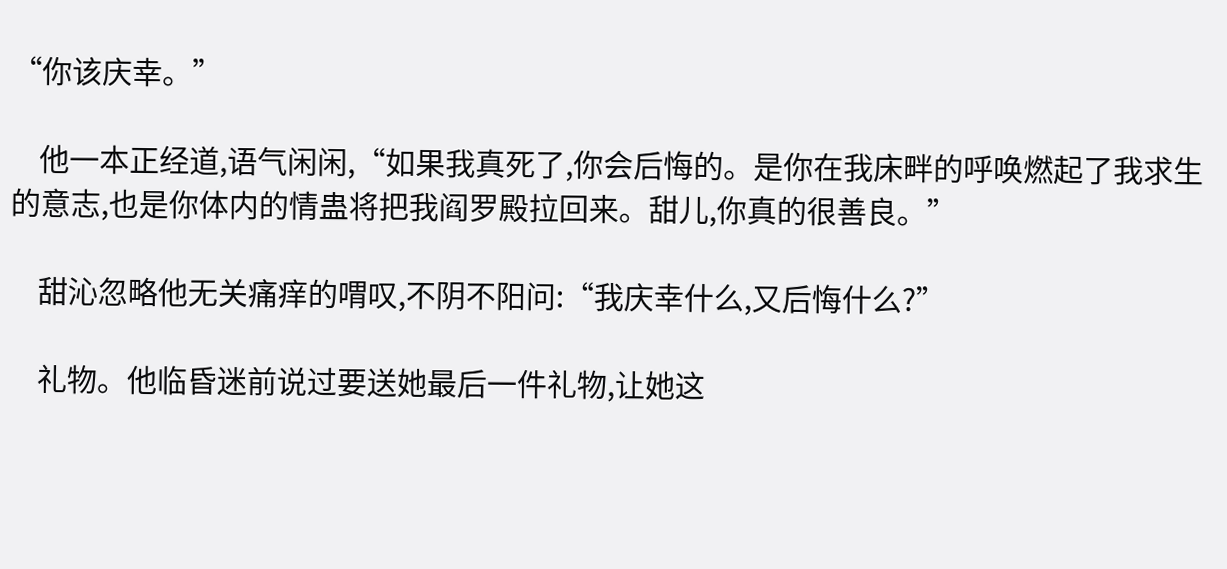“你该庆幸。”

    他一本正经道,语气闲闲,“如果我真死了,你会后悔的。是你在我床畔的呼唤燃起了我求生的意志,也是你体内的情蛊将把我阎罗殿拉回来。甜儿,你真的很善良。”

    甜沁忽略他无关痛痒的喟叹,不阴不阳问:“我庆幸什么,又后悔什么?”

    礼物。他临昏迷前说过要送她最后一件礼物,让她这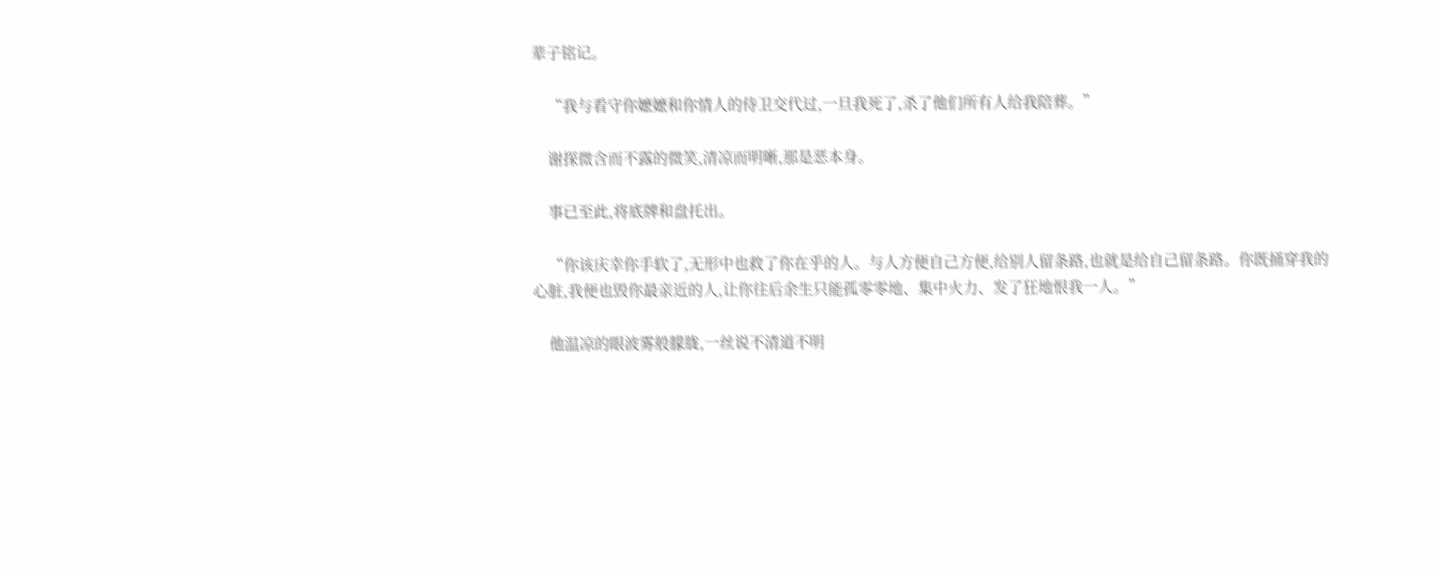辈子铭记。

    “我与看守你嬷嬷和你情人的侍卫交代过,一旦我死了,杀了他们所有人给我陪葬。”

    谢探微含而不露的微笑,清凉而明晰,那是恶本身。

    事已至此,将底牌和盘托出。

    “你该庆幸你手软了,无形中也救了你在乎的人。与人方便自己方便,给别人留条路,也就是给自己留条路。你既捅穿我的心脏,我便也毁你最亲近的人,让你往后余生只能孤零零地、集中火力、发了狂地恨我一人。”

    他温凉的眼波雾般朦胧,一丝说不清道不明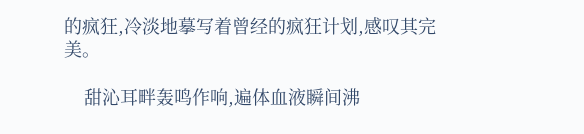的疯狂,冷淡地摹写着曾经的疯狂计划,感叹其完美。

    甜沁耳畔轰鸣作响,遍体血液瞬间沸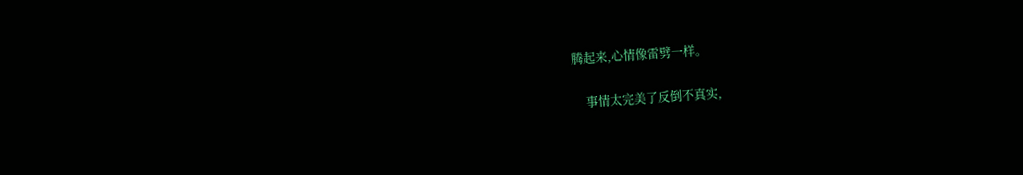腾起来,心情像雷劈一样。

    事情太完美了反倒不真实,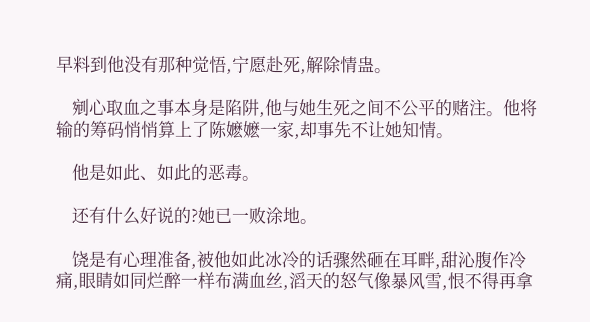早料到他没有那种觉悟,宁愿赴死,解除情蛊。

    剜心取血之事本身是陷阱,他与她生死之间不公平的赌注。他将输的筹码悄悄算上了陈嬷嬷一家,却事先不让她知情。

    他是如此、如此的恶毒。

    还有什么好说的?她已一败涂地。

    饶是有心理准备,被他如此冰冷的话骤然砸在耳畔,甜沁腹作冷痛,眼睛如同烂醉一样布满血丝,滔天的怒气像暴风雪,恨不得再拿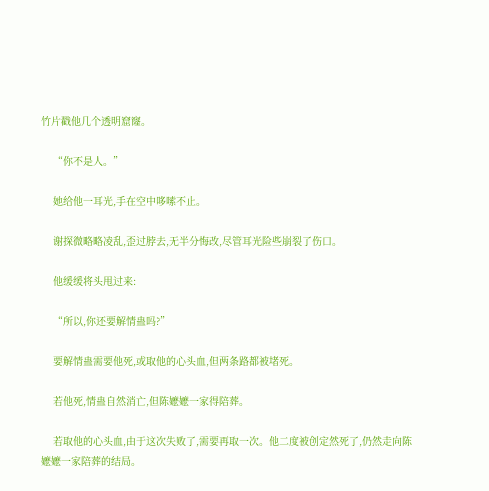竹片戳他几个透明窟窿。

    “你不是人。”

    她给他一耳光,手在空中哆嗦不止。

    谢探微略略凌乱,歪过脖去,无半分悔改,尽管耳光险些崩裂了伤口。

    他缓缓将头甩过来:

    “所以,你还要解情蛊吗?”

    要解情蛊需要他死,或取他的心头血,但两条路都被堵死。

    若他死,情蛊自然消亡,但陈嬷嬷一家得陪葬。

    若取他的心头血,由于这次失败了,需要再取一次。他二度被创定然死了,仍然走向陈嬷嬷一家陪葬的结局。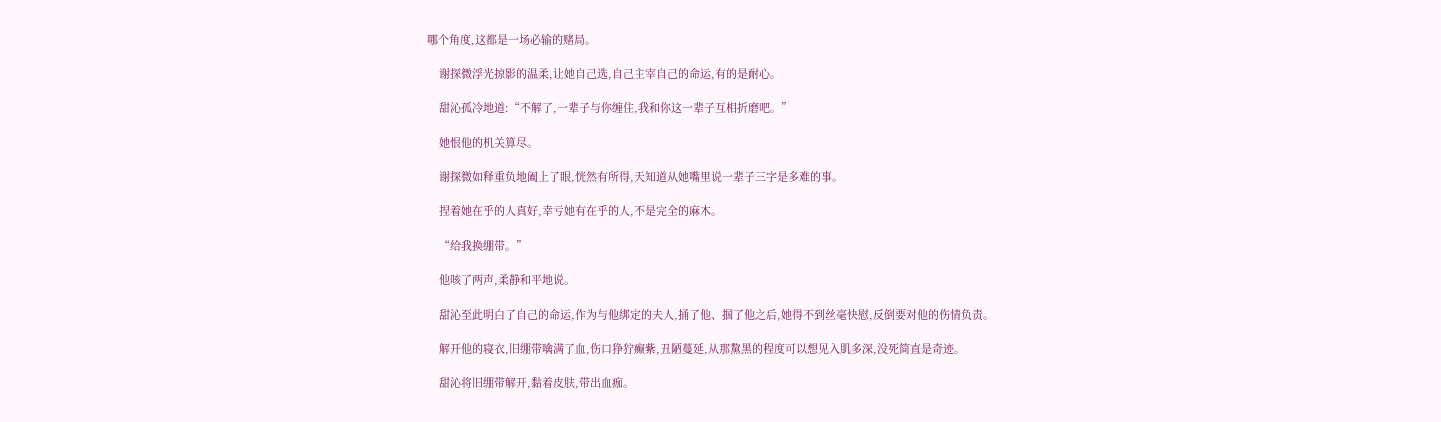哪个角度,这都是一场必输的赌局。

    谢探微浮光掠影的温柔,让她自己选,自己主宰自己的命运,有的是耐心。

    甜沁孤冷地道:“不解了,一辈子与你缠住,我和你这一辈子互相折磨吧。”

    她恨他的机关算尽。

    谢探微如释重负地阖上了眼,恍然有所得,天知道从她嘴里说一辈子三字是多难的事。

    捏着她在乎的人真好,幸亏她有在乎的人,不是完全的麻木。

    “给我换绷带。”

    他咳了两声,柔静和平地说。

    甜沁至此明白了自己的命运,作为与他绑定的夫人,捅了他、掴了他之后,她得不到丝毫快慰,反倒要对他的伤情负责。

    解开他的寝衣,旧绷带噙满了血,伤口狰狞癫紫,丑陋蔓延,从那黧黑的程度可以想见入肌多深,没死简直是奇迹。

    甜沁将旧绷带解开,黏着皮肤,带出血痂。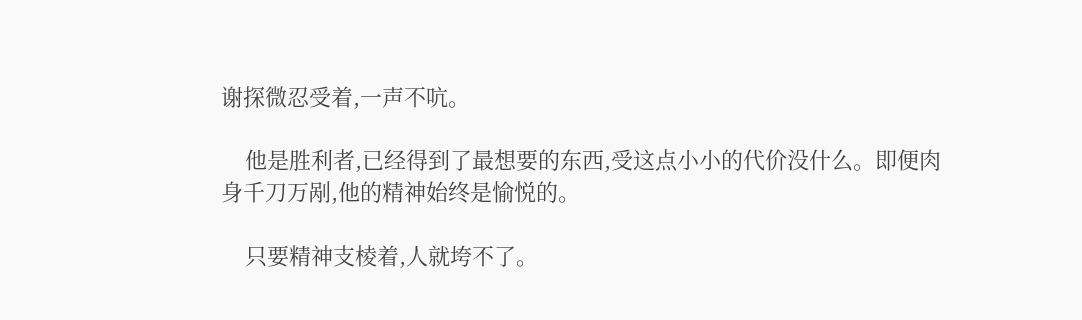谢探微忍受着,一声不吭。

    他是胜利者,已经得到了最想要的东西,受这点小小的代价没什么。即便肉身千刀万剐,他的精神始终是愉悦的。

    只要精神支棱着,人就垮不了。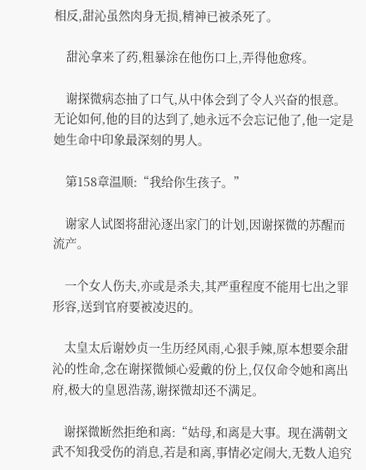相反,甜沁虽然肉身无损,精神已被杀死了。

    甜沁拿来了药,粗暴涂在他伤口上,弄得他愈疼。

    谢探微病态抽了口气,从中体会到了令人兴奋的恨意。无论如何,他的目的达到了,她永远不会忘记他了,他一定是她生命中印象最深刻的男人。

    第158章温顺:“我给你生孩子。”

    谢家人试图将甜沁逐出家门的计划,因谢探微的苏醒而流产。

    一个女人伤夫,亦或是杀夫,其严重程度不能用七出之罪形容,送到官府要被凌迟的。

    太皇太后谢妙贞一生历经风雨,心狠手辣,原本想要余甜沁的性命,念在谢探微倾心爱戴的份上,仅仅命令她和离出府,极大的皇恩浩荡,谢探微却还不满足。

    谢探微断然拒绝和离:“姑母,和离是大事。现在满朝文武不知我受伤的消息,若是和离,事情必定闹大,无数人追究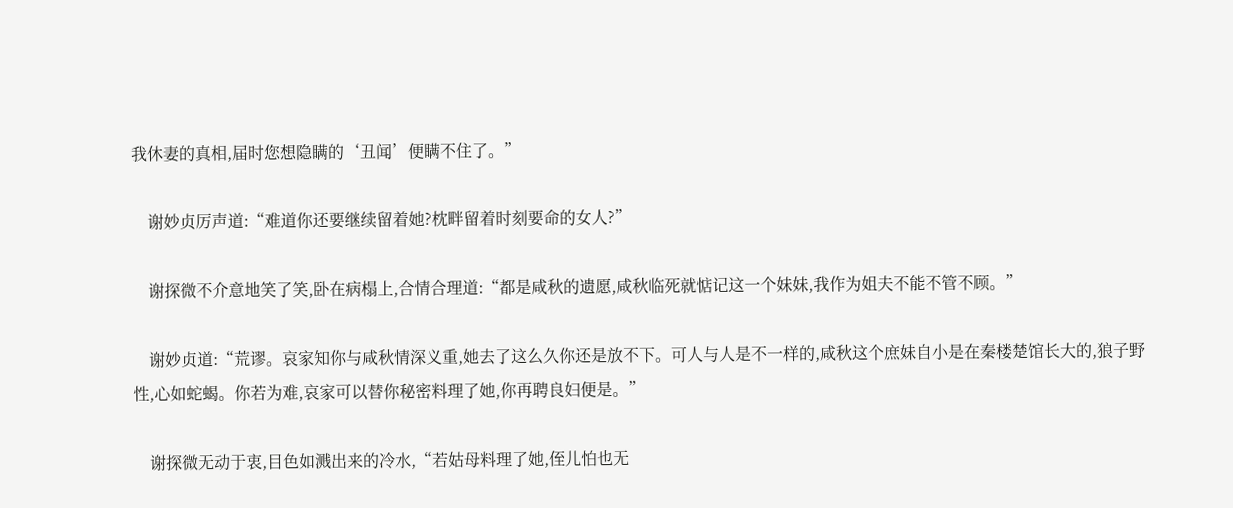我休妻的真相,届时您想隐瞒的‘丑闻’便瞒不住了。”

    谢妙贞厉声道:“难道你还要继续留着她?枕畔留着时刻要命的女人?”

    谢探微不介意地笑了笑,卧在病榻上,合情合理道:“都是咸秋的遗愿,咸秋临死就惦记这一个妹妹,我作为姐夫不能不管不顾。”

    谢妙贞道:“荒谬。哀家知你与咸秋情深义重,她去了这么久你还是放不下。可人与人是不一样的,咸秋这个庶妹自小是在秦楼楚馆长大的,狼子野性,心如蛇蝎。你若为难,哀家可以替你秘密料理了她,你再聘良妇便是。”

    谢探微无动于衷,目色如溅出来的冷水,“若姑母料理了她,侄儿怕也无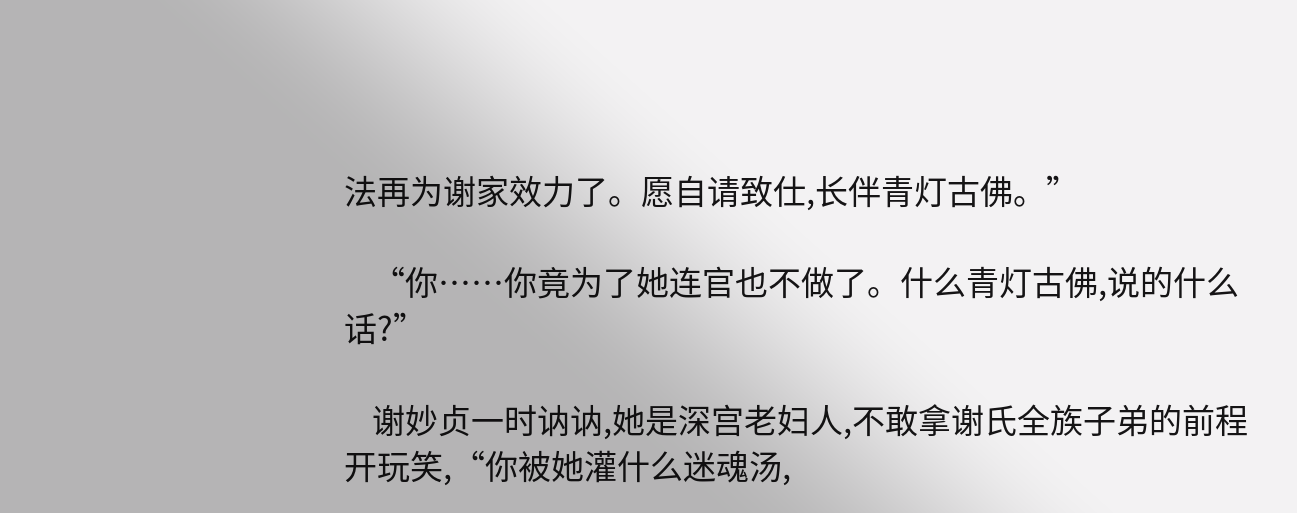法再为谢家效力了。愿自请致仕,长伴青灯古佛。”

    “你……你竟为了她连官也不做了。什么青灯古佛,说的什么话?”

    谢妙贞一时讷讷,她是深宫老妇人,不敢拿谢氏全族子弟的前程开玩笑,“你被她灌什么迷魂汤,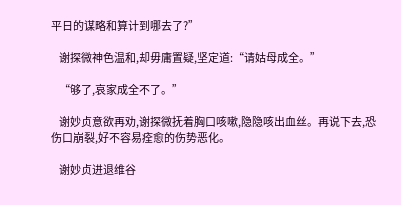平日的谋略和算计到哪去了?”

    谢探微神色温和,却毋庸置疑,坚定道:“请姑母成全。”

    “够了,哀家成全不了。”

    谢妙贞意欲再劝,谢探微抚着胸口咳嗽,隐隐咳出血丝。再说下去,恐伤口崩裂,好不容易痊愈的伤势恶化。

    谢妙贞进退维谷